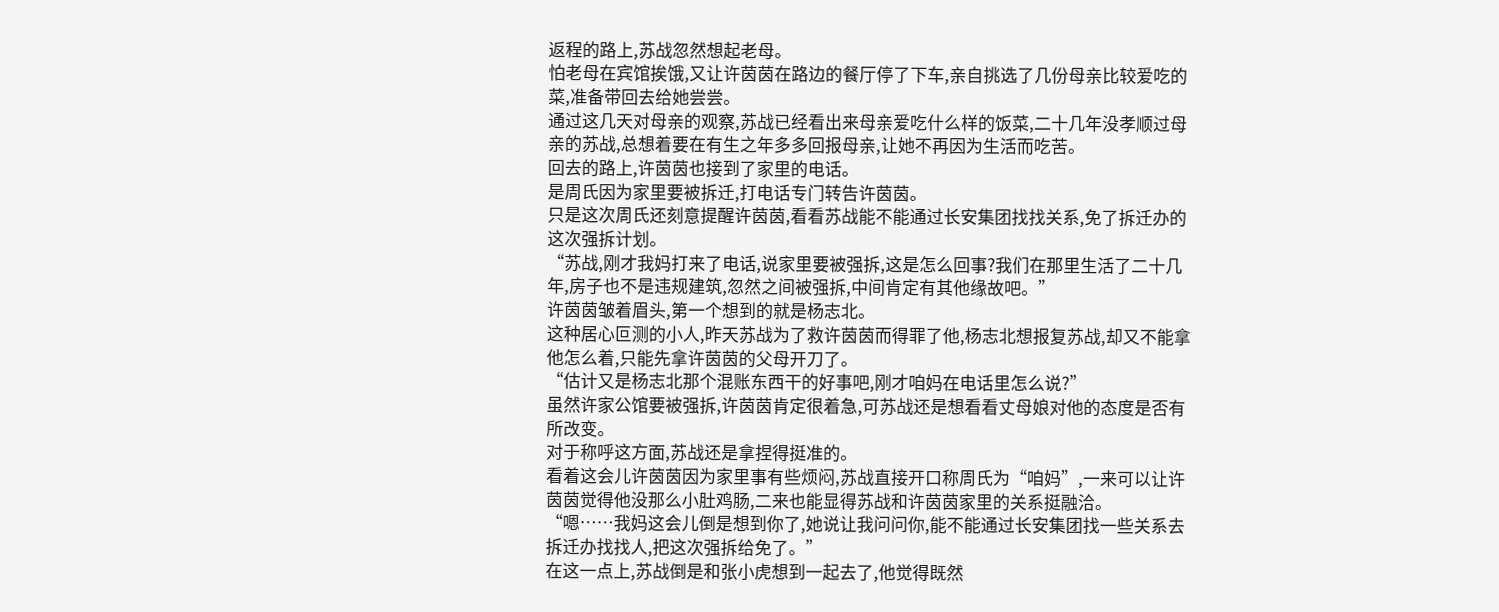返程的路上,苏战忽然想起老母。
怕老母在宾馆挨饿,又让许茵茵在路边的餐厅停了下车,亲自挑选了几份母亲比较爱吃的菜,准备带回去给她尝尝。
通过这几天对母亲的观察,苏战已经看出来母亲爱吃什么样的饭菜,二十几年没孝顺过母亲的苏战,总想着要在有生之年多多回报母亲,让她不再因为生活而吃苦。
回去的路上,许茵茵也接到了家里的电话。
是周氏因为家里要被拆迁,打电话专门转告许茵茵。
只是这次周氏还刻意提醒许茵茵,看看苏战能不能通过长安集团找找关系,免了拆迁办的这次强拆计划。
“苏战,刚才我妈打来了电话,说家里要被强拆,这是怎么回事?我们在那里生活了二十几年,房子也不是违规建筑,忽然之间被强拆,中间肯定有其他缘故吧。”
许茵茵皱着眉头,第一个想到的就是杨志北。
这种居心叵测的小人,昨天苏战为了救许茵茵而得罪了他,杨志北想报复苏战,却又不能拿他怎么着,只能先拿许茵茵的父母开刀了。
“估计又是杨志北那个混账东西干的好事吧,刚才咱妈在电话里怎么说?”
虽然许家公馆要被强拆,许茵茵肯定很着急,可苏战还是想看看丈母娘对他的态度是否有所改变。
对于称呼这方面,苏战还是拿捏得挺准的。
看着这会儿许茵茵因为家里事有些烦闷,苏战直接开口称周氏为“咱妈”,一来可以让许茵茵觉得他没那么小肚鸡肠,二来也能显得苏战和许茵茵家里的关系挺融洽。
“嗯……我妈这会儿倒是想到你了,她说让我问问你,能不能通过长安集团找一些关系去拆迁办找找人,把这次强拆给免了。”
在这一点上,苏战倒是和张小虎想到一起去了,他觉得既然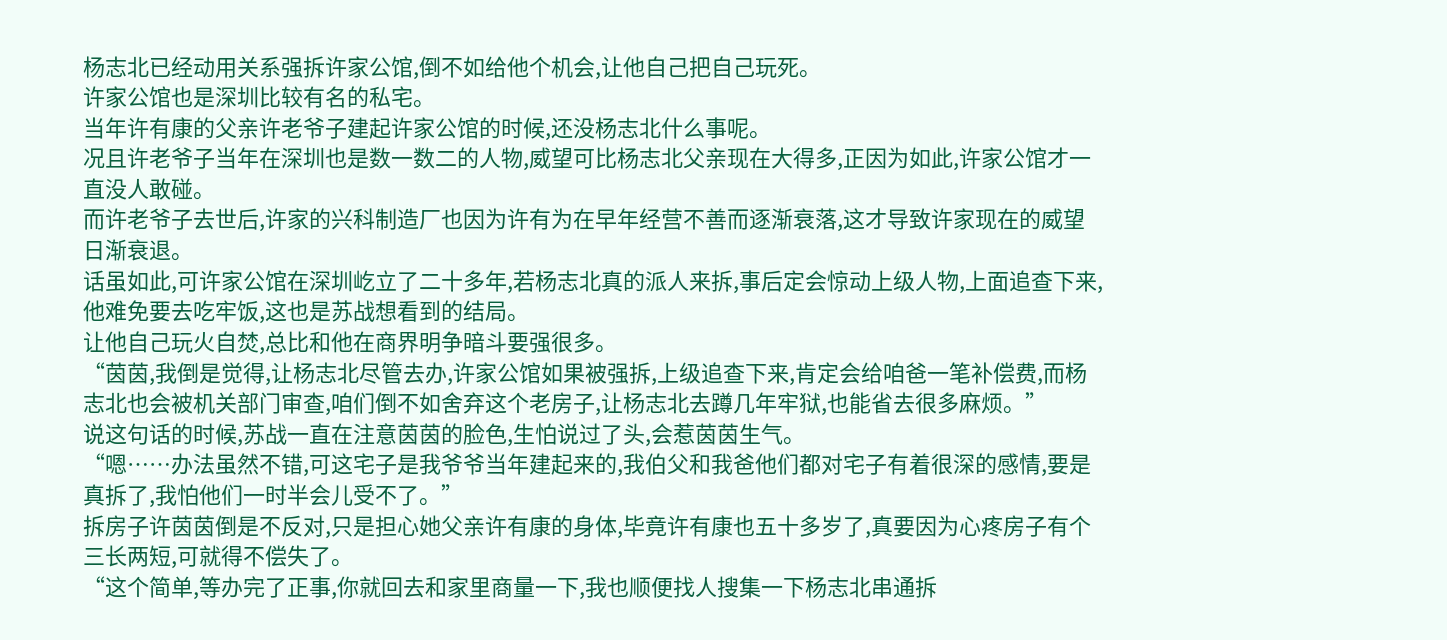杨志北已经动用关系强拆许家公馆,倒不如给他个机会,让他自己把自己玩死。
许家公馆也是深圳比较有名的私宅。
当年许有康的父亲许老爷子建起许家公馆的时候,还没杨志北什么事呢。
况且许老爷子当年在深圳也是数一数二的人物,威望可比杨志北父亲现在大得多,正因为如此,许家公馆才一直没人敢碰。
而许老爷子去世后,许家的兴科制造厂也因为许有为在早年经营不善而逐渐衰落,这才导致许家现在的威望日渐衰退。
话虽如此,可许家公馆在深圳屹立了二十多年,若杨志北真的派人来拆,事后定会惊动上级人物,上面追查下来,他难免要去吃牢饭,这也是苏战想看到的结局。
让他自己玩火自焚,总比和他在商界明争暗斗要强很多。
“茵茵,我倒是觉得,让杨志北尽管去办,许家公馆如果被强拆,上级追查下来,肯定会给咱爸一笔补偿费,而杨志北也会被机关部门审查,咱们倒不如舍弃这个老房子,让杨志北去蹲几年牢狱,也能省去很多麻烦。”
说这句话的时候,苏战一直在注意茵茵的脸色,生怕说过了头,会惹茵茵生气。
“嗯……办法虽然不错,可这宅子是我爷爷当年建起来的,我伯父和我爸他们都对宅子有着很深的感情,要是真拆了,我怕他们一时半会儿受不了。”
拆房子许茵茵倒是不反对,只是担心她父亲许有康的身体,毕竟许有康也五十多岁了,真要因为心疼房子有个三长两短,可就得不偿失了。
“这个简单,等办完了正事,你就回去和家里商量一下,我也顺便找人搜集一下杨志北串通拆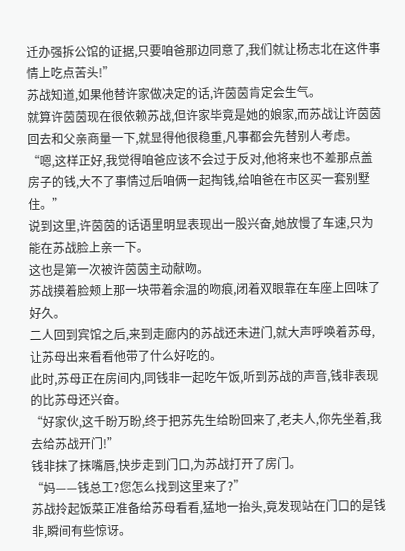迁办强拆公馆的证据,只要咱爸那边同意了,我们就让杨志北在这件事情上吃点苦头!”
苏战知道,如果他替许家做决定的话,许茵茵肯定会生气。
就算许茵茵现在很依赖苏战,但许家毕竟是她的娘家,而苏战让许茵茵回去和父亲商量一下,就显得他很稳重,凡事都会先替别人考虑。
“嗯,这样正好,我觉得咱爸应该不会过于反对,他将来也不差那点盖房子的钱,大不了事情过后咱俩一起掏钱,给咱爸在市区买一套别墅住。”
说到这里,许茵茵的话语里明显表现出一股兴奋,她放慢了车速,只为能在苏战脸上亲一下。
这也是第一次被许茵茵主动献吻。
苏战摸着脸颊上那一块带着余温的吻痕,闭着双眼靠在车座上回味了好久。
二人回到宾馆之后,来到走廊内的苏战还未进门,就大声呼唤着苏母,让苏母出来看看他带了什么好吃的。
此时,苏母正在房间内,同钱非一起吃午饭,听到苏战的声音,钱非表现的比苏母还兴奋。
“好家伙,这千盼万盼,终于把苏先生给盼回来了,老夫人,你先坐着,我去给苏战开门!”
钱非抹了抹嘴唇,快步走到门口,为苏战打开了房门。
“妈——钱总工?您怎么找到这里来了?”
苏战拎起饭菜正准备给苏母看看,猛地一抬头,竟发现站在门口的是钱非,瞬间有些惊讶。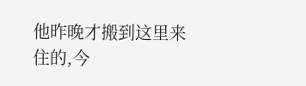他昨晚才搬到这里来住的,今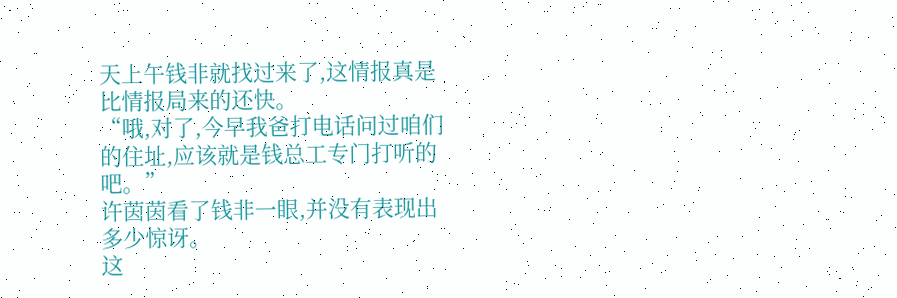天上午钱非就找过来了,这情报真是比情报局来的还快。
“哦,对了,今早我爸打电话问过咱们的住址,应该就是钱总工专门打听的吧。”
许茵茵看了钱非一眼,并没有表现出多少惊讶。
这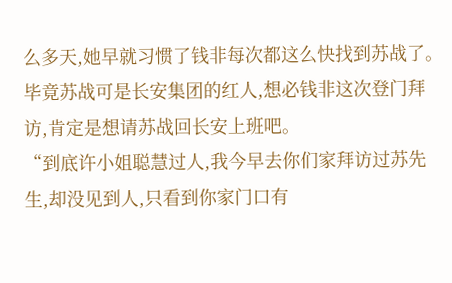么多天,她早就习惯了钱非每次都这么快找到苏战了。
毕竟苏战可是长安集团的红人,想必钱非这次登门拜访,肯定是想请苏战回长安上班吧。
“到底许小姐聪慧过人,我今早去你们家拜访过苏先生,却没见到人,只看到你家门口有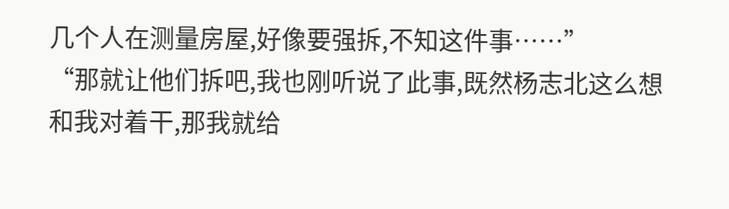几个人在测量房屋,好像要强拆,不知这件事……”
“那就让他们拆吧,我也刚听说了此事,既然杨志北这么想和我对着干,那我就给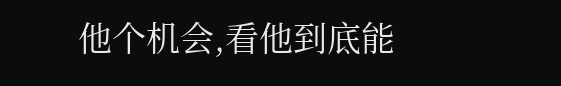他个机会,看他到底能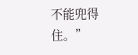不能兜得住。”